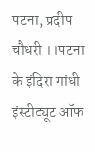पटना, प्रदीप चौधरी ।।पटना के इंदिरा गांधी इंस्टीट्यूट ऑफ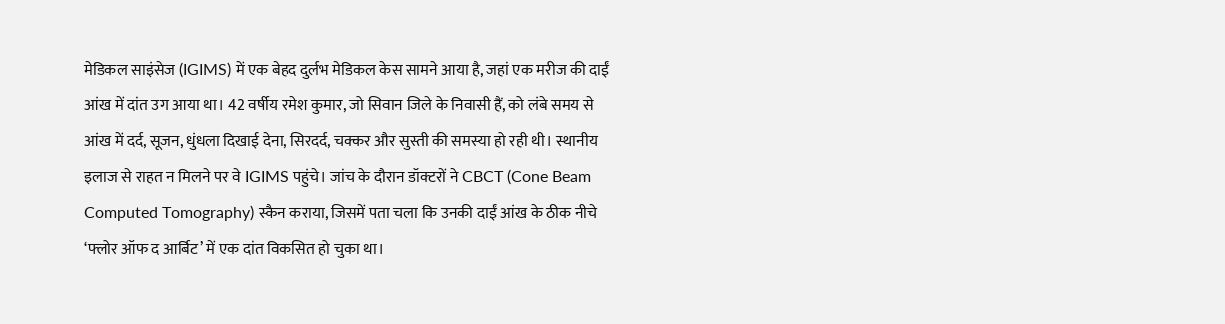मेडिकल साइंसेज (IGIMS) में एक बेहद दुर्लभ मेडिकल केस सामने आया है, जहां एक मरीज की दाईं आंख में दांत उग आया था। 42 वर्षीय रमेश कुमार, जो सिवान जिले के निवासी हैं, को लंबे समय से आंख में दर्द, सूजन, धुंधला दिखाई देना, सिरदर्द, चक्कर और सुस्ती की समस्या हो रही थी। स्थानीय इलाज से राहत न मिलने पर वे IGIMS पहुंचे। जांच के दौरान डॉक्टरों ने CBCT (Cone Beam Computed Tomography) स्कैन कराया, जिसमें पता चला कि उनकी दाईं आंख के ठीक नीचे ‘फ्लोर ऑफ द आर्बिट’ में एक दांत विकसित हो चुका था।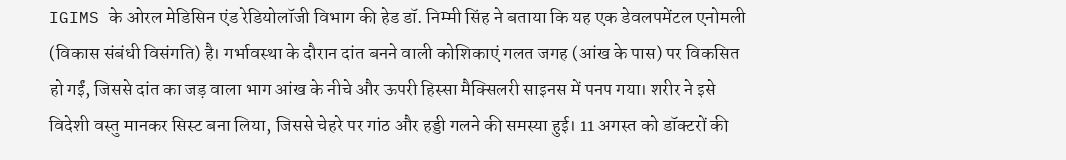IGIMS के ओरल मेडिसिन एंड रेडियोलॉजी विभाग की हेड डॉ. निम्मी सिंह ने बताया कि यह एक डेवलपमेंटल एनोमली (विकास संबंधी विसंगति) है। गर्भावस्था के दौरान दांत बनने वाली कोशिकाएं गलत जगह (आंख के पास) पर विकसित हो गईं, जिससे दांत का जड़ वाला भाग आंख के नीचे और ऊपरी हिस्सा मैक्सिलरी साइनस में पनप गया। शरीर ने इसे विदेशी वस्तु मानकर सिस्ट बना लिया, जिससे चेहरे पर गांठ और हड्डी गलने की समस्या हुई। 11 अगस्त को डॉक्टरों की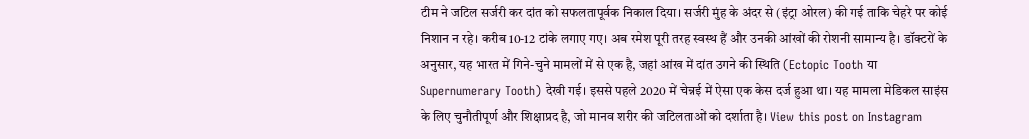टीम ने जटिल सर्जरी कर दांत को सफलतापूर्वक निकाल दिया। सर्जरी मुंह के अंदर से (इंट्रा ओरल) की गई ताकि चेहरे पर कोई निशान न रहे। करीब 10-12 टांके लगाए गए। अब रमेश पूरी तरह स्वस्थ हैं और उनकी आंखों की रोशनी सामान्य है। डॉक्टरों के अनुसार, यह भारत में गिने-चुने मामलों में से एक है, जहां आंख में दांत उगने की स्थिति (Ectopic Tooth या Supernumerary Tooth) देखी गई। इससे पहले 2020 में चेन्नई में ऐसा एक केस दर्ज हुआ था। यह मामला मेडिकल साइंस के लिए चुनौतीपूर्ण और शिक्षाप्रद है, जो मानव शरीर की जटिलताओं को दर्शाता है। View this post on Instagram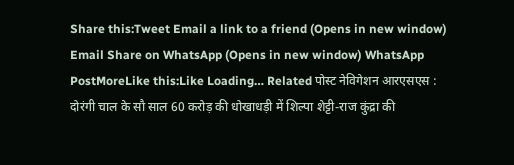Share this:Tweet Email a link to a friend (Opens in new window) Email Share on WhatsApp (Opens in new window) WhatsApp PostMoreLike this:Like Loading… Related पोस्ट नेविगेशन आरएसएस : दोरंगी चाल के सौ साल 60 करोड़ की धोखाधड़ी में शिल्पा शेट्टी-राज कुंद्रा की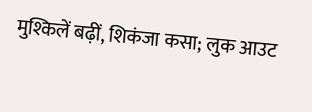मुश्किलें बढ़ीं, शिकंजा कसा; लुक आउट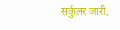सर्कुलर जारी,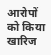आरोपों को किया खारिज